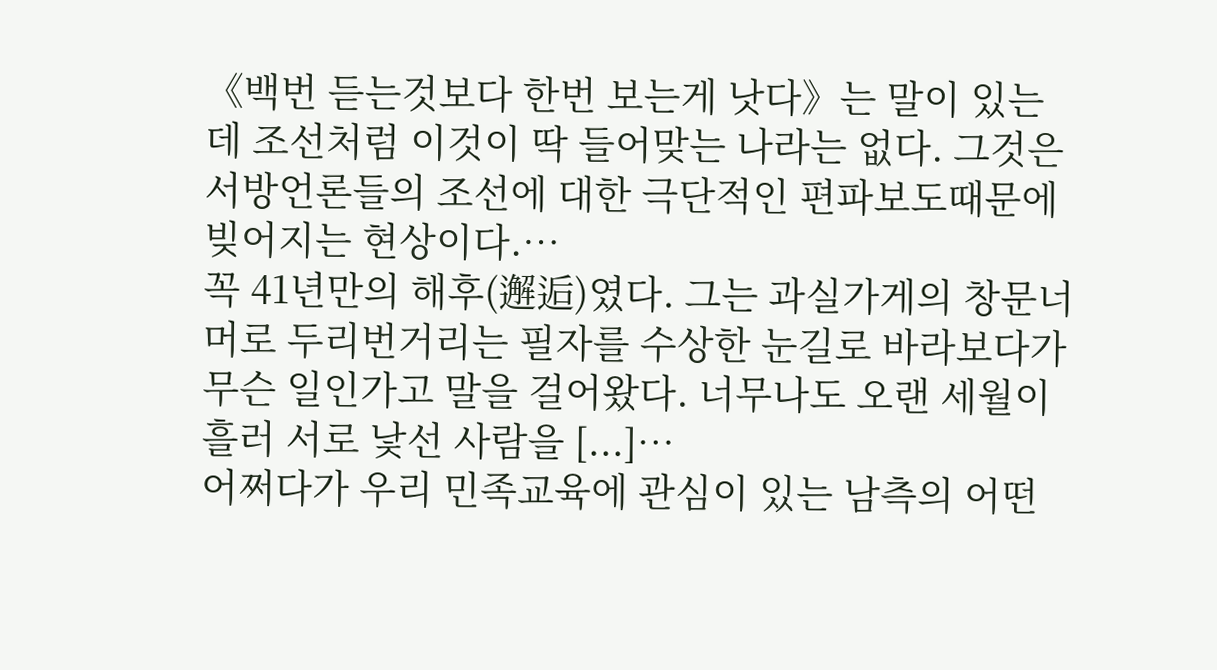《백번 듣는것보다 한번 보는게 낫다》는 말이 있는데 조선처럼 이것이 딱 들어맞는 나라는 없다. 그것은 서방언론들의 조선에 대한 극단적인 편파보도때문에 빚어지는 현상이다.…
꼭 41년만의 해후(邂逅)였다. 그는 과실가게의 창문너머로 두리번거리는 필자를 수상한 눈길로 바라보다가 무슨 일인가고 말을 걸어왔다. 너무나도 오랜 세월이 흘러 서로 낯선 사람을 [...]…
어쩌다가 우리 민족교육에 관심이 있는 남측의 어떤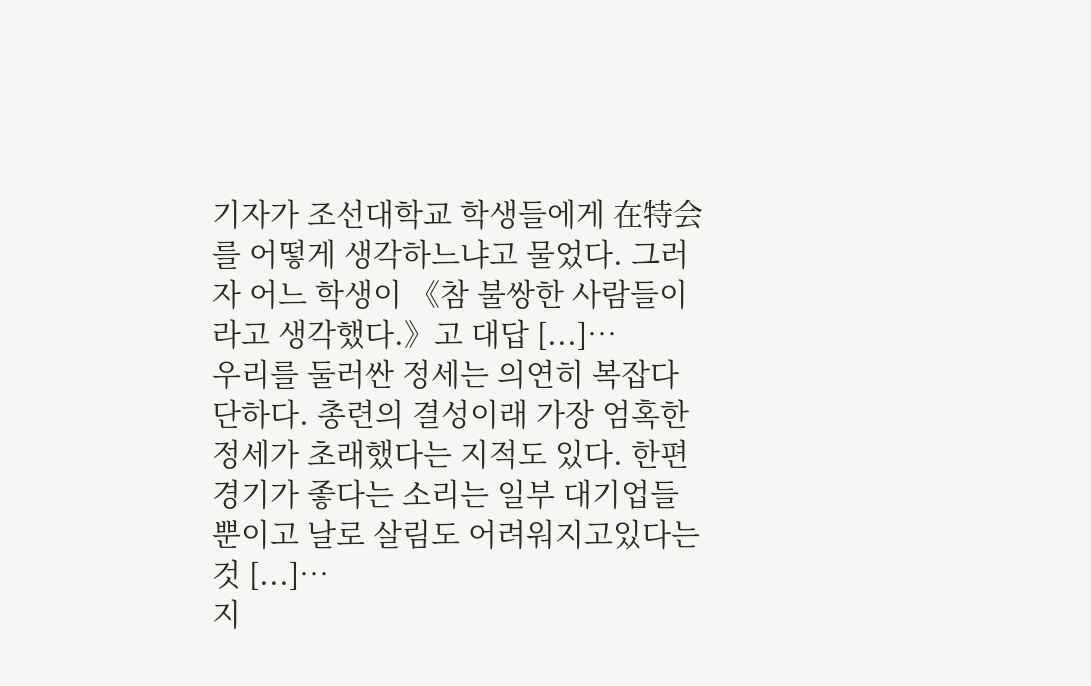기자가 조선대학교 학생들에게 在特会를 어떻게 생각하느냐고 물었다. 그러자 어느 학생이 《참 불쌍한 사람들이라고 생각했다.》고 대답 [...]…
우리를 둘러싼 정세는 의연히 복잡다단하다. 총련의 결성이래 가장 엄혹한 정세가 초래했다는 지적도 있다. 한편 경기가 좋다는 소리는 일부 대기업들뿐이고 날로 살림도 어려워지고있다는것 [...]…
지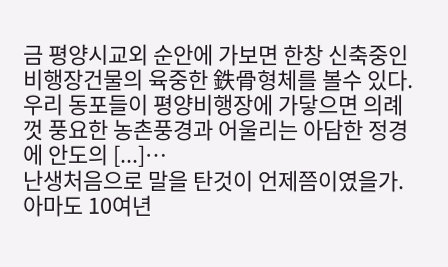금 평양시교외 순안에 가보면 한창 신축중인 비행장건물의 육중한 鉄骨형체를 볼수 있다. 우리 동포들이 평양비행장에 가닿으면 의례껏 풍요한 농촌풍경과 어울리는 아담한 정경에 안도의 [...]…
난생처음으로 말을 탄것이 언제쯤이였을가. 아마도 10여년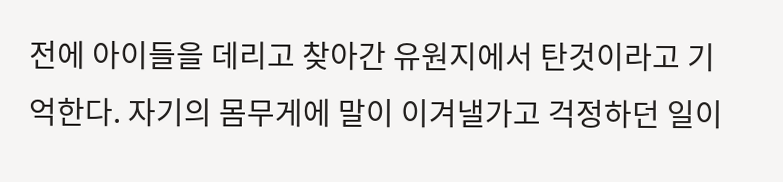전에 아이들을 데리고 찾아간 유원지에서 탄것이라고 기억한다. 자기의 몸무게에 말이 이겨낼가고 걱정하던 일이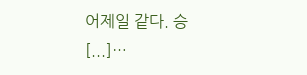어제일 같다. 승 [...]…